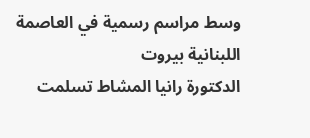وسط مراسم رسمية في العاصمة اللبنانية بيروت
الدكتورة رانيا المشاط تسلمت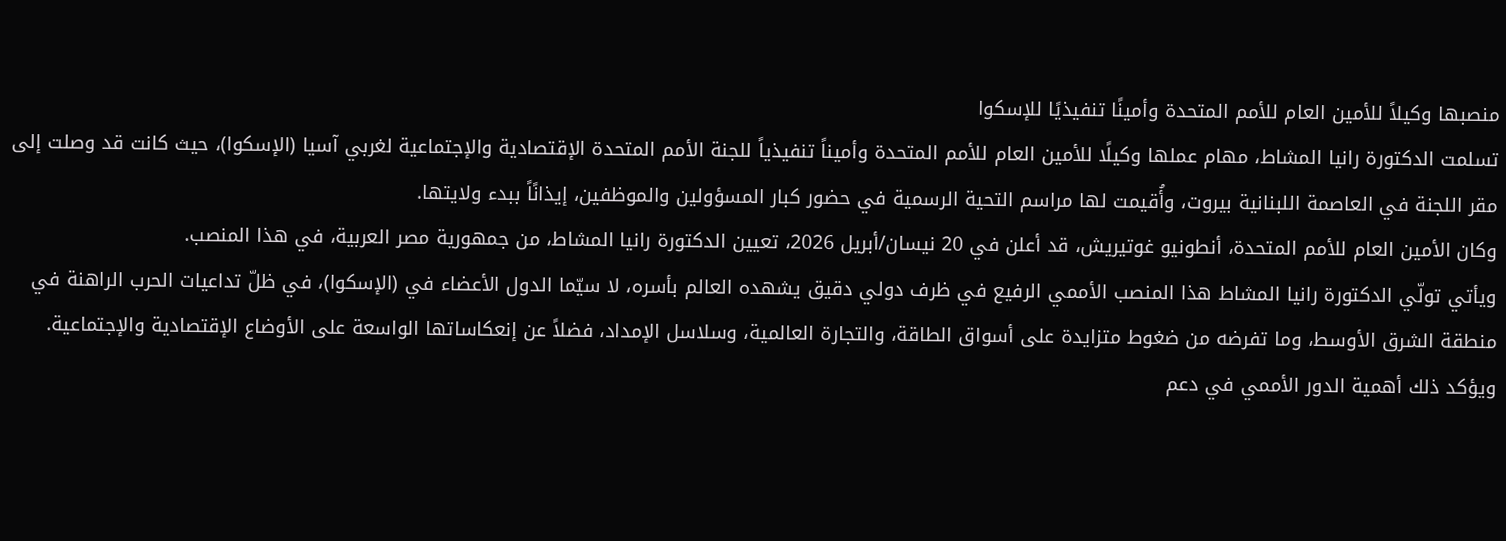منصبها وكيلاً للأمين العام للأمم المتحدة وأمينًا تنفيذيًا للإسكوا
تسلمت الدكتورة رانيا المشاط، مهام عملها وكيلًا للأمين العام للأمم المتحدة وأميناً تنفيذياً للجنة الأمم المتحدة الإقتصادية والإجتماعية لغربي آسيا (الإسكوا)، حيث كانت قد وصلت إلى مقر اللجنة في العاصمة اللبنانية بيروت، وأُقيمت لها مراسم التحية الرسمية في حضور كبار المسؤولين والموظفين، إيذانًاً ببدء ولايتها.
وكان الأمين العام للأمم المتحدة، أنطونيو غوتيريش، قد أعلن في 20 نيسان/أبريل 2026، تعيين الدكتورة رانيا المشاط، من جمهورية مصر العربية، في هذا المنصب.
ويأتي تولّي الدكتورة رانيا المشاط هذا المنصب الأممي الرفيع في ظرف دولي دقيق يشهده العالم بأسره، لا سيّما الدول الأعضاء في (الإسكوا)، في ظلّ تداعيات الحرب الراهنة في منطقة الشرق الأوسط، وما تفرضه من ضغوط متزايدة على أسواق الطاقة، والتجارة العالمية، وسلاسل الإمداد، فضلاً عن إنعكاساتها الواسعة على الأوضاع الإقتصادية والإجتماعية. ويؤكد ذلك أهمية الدور الأممي في دعم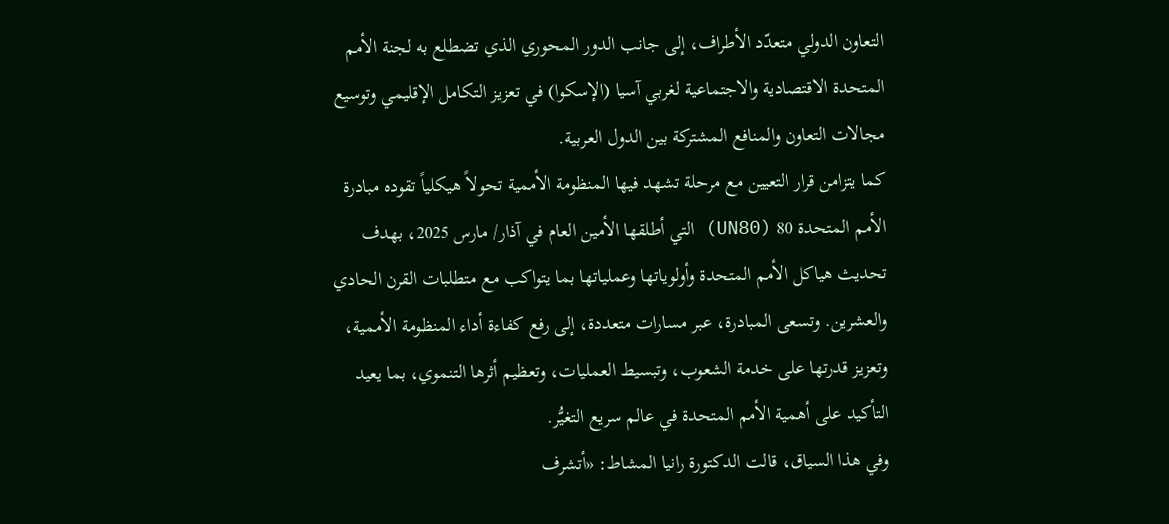التعاون الدولي متعدّد الأطراف، إلى جانب الدور المحوري الذي تضطلع به لجنة الأمم المتحدة الاقتصادية والاجتماعية لغربي آسيا (الإسكوا) في تعزيز التكامل الإقليمي وتوسيع مجالات التعاون والمنافع المشتركة بين الدول العربية.
كما يتزامن قرار التعيين مع مرحلة تشهد فيها المنظومة الأممية تحولاً هيكلياً تقوده مبادرة الأمم المتحدة 80 (UN80) التي أطلقها الأمين العام في آذار/ مارس 2025، بهدف تحديث هياكل الأمم المتحدة وأولوياتها وعملياتها بما يتواكب مع متطلبات القرن الحادي والعشرين. وتسعى المبادرة، عبر مسارات متعددة، إلى رفع كفاءة أداء المنظومة الأممية، وتعزيز قدرتها على خدمة الشعوب، وتبسيط العمليات، وتعظيم أثرها التنموي، بما يعيد التأكيد على أهمية الأمم المتحدة في عالم سريع التغيُّر.
وفي هذا السياق، قالت الدكتورة رانيا المشاط: «أتشرف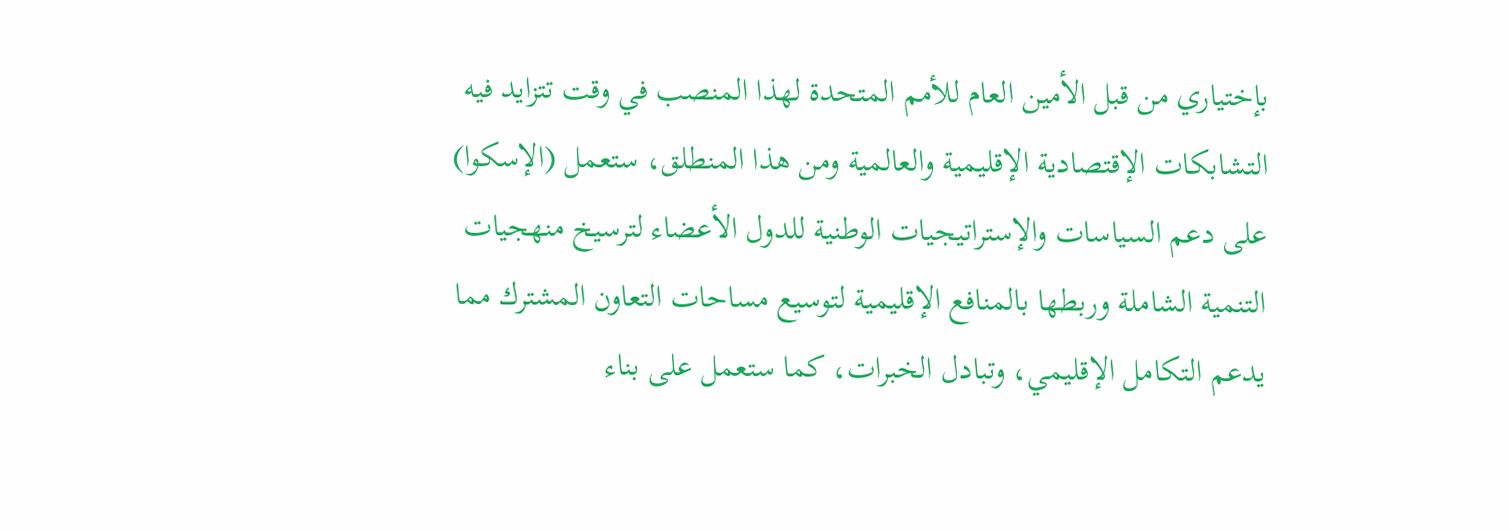بإختياري من قبل الأمين العام للأمم المتحدة لهذا المنصب في وقت تتزايد فيه التشابكات الإقتصادية الإقليمية والعالمية ومن هذا المنطلق، ستعمل (الإسكوا) على دعم السياسات والإستراتيجيات الوطنية للدول الأعضاء لترسيخ منهجيات التنمية الشاملة وربطها بالمنافع الإقليمية لتوسيع مساحات التعاون المشترك مما يدعم التكامل الإقليمي، وتبادل الخبرات، كما ستعمل على بناء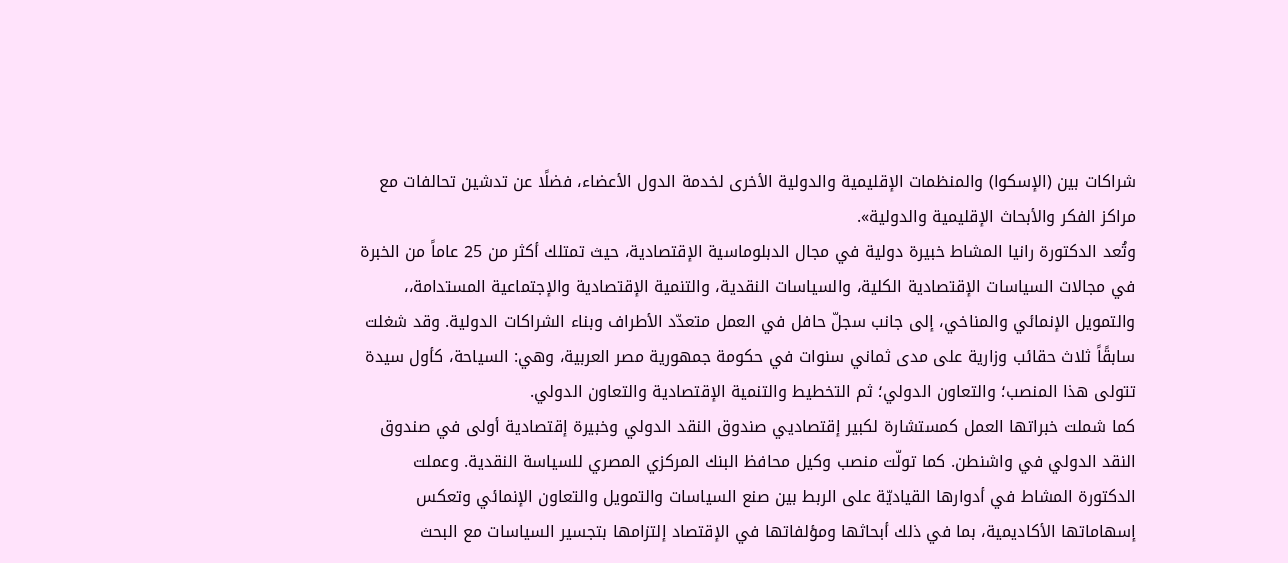شراكات بين (الإسكوا) والمنظمات الإقليمية والدولية الأخرى لخدمة الدول الأعضاء، فضلًا عن تدشين تحالفات مع مراكز الفكر والأبحاث الإقليمية والدولية».
وتُعد الدكتورة رانيا المشاط خبيرة دولية في مجال الدبلوماسية الإقتصادية، حيث تمتلك أكثر من 25 عاماً من الخبرة في مجالات السياسات الإقتصادية الكلية، والسياسات النقدية، والتنمية الإقتصادية والإجتماعية المستدامة،، والتمويل الإنمائي والمناخي، إلى جانب سجلّ حافل في العمل متعدّد الأطراف وبناء الشراكات الدولية. وقد شغلت سابقًاً ثلاث حقائب وزارية على مدى ثماني سنوات في حكومة جمهورية مصر العربية، وهي: السياحة، كأول سيدة تتولى هذا المنصب؛ والتعاون الدولي؛ ثم التخطيط والتنمية الإقتصادية والتعاون الدولي.
كما شملت خبراتها العمل كمستشارة لكبير إقتصاديي صندوق النقد الدولي وخبيرة إقتصادية أولى في صندوق النقد الدولي في واشنطن. كما تولّت منصب وكيل محافظ البنك المركزي المصري للسياسة النقدية. وعملت الدكتورة المشاط في أدوارها القياديّة على الربط بين صنع السياسات والتمويل والتعاون الإنمائي وتعكس إسهاماتها الأكاديمية، بما في ذلك أبحاثها ومؤلفاتها في الإقتصاد إلتزامها بتجسير السياسات مع البحث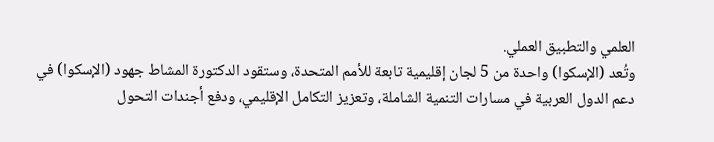العلمي والتطبيق العملي.
وتُعد (الإسكوا) واحدة من 5 لجان إقليمية تابعة للأمم المتحدة، وستقود الدكتورة المشاط جهود (الإسكوا) في دعم الدول العربية في مسارات التنمية الشاملة، وتعزيز التكامل الإقليمي، ودفع أجندات التحول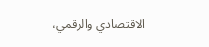الاقتصادي والرقمي،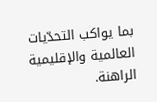بما يواكب التحدّيات العالمية والإقليمية الراهنة.